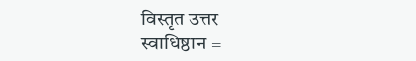विस्तृत उत्तर
स्वाधिष्ठान =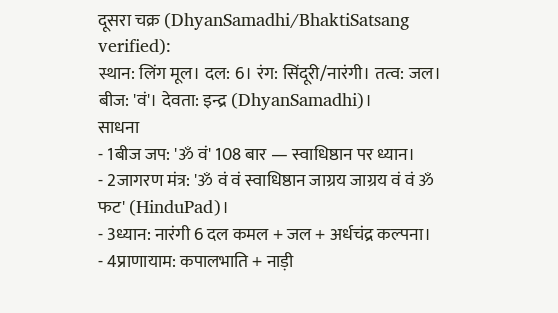दूसरा चक्र (DhyanSamadhi/BhaktiSatsang verified):
स्थान: लिंग मूल। दल: 6। रंग: सिंदूरी/नारंगी। तत्व: जल। बीज: 'वं'। देवता: इन्द्र (DhyanSamadhi)।
साधना
- 1बीज जप: 'ॐ वं' 108 बार — स्वाधिष्ठान पर ध्यान।
- 2जागरण मंत्र: 'ॐ वं वं स्वाधिष्ठान जाग्रय जाग्रय वं वं ॐ फट' (HinduPad)।
- 3ध्यान: नारंगी 6 दल कमल + जल + अर्धचंद्र कल्पना।
- 4प्राणायाम: कपालभाति + नाड़ी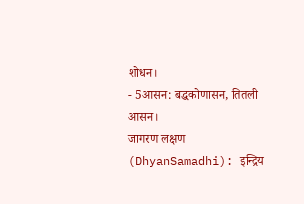शोधन।
- 5आसन: बद्धकोणासन, तितली आसन।
जागरण लक्षण (DhyanSamadhi): इन्द्रिय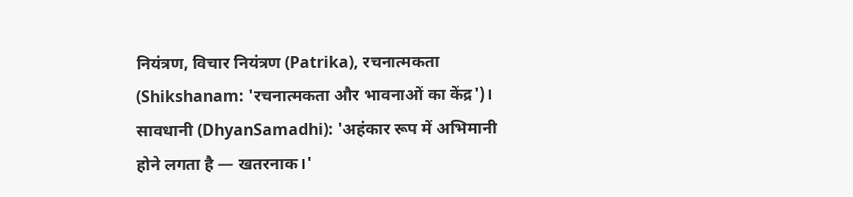नियंत्रण, विचार नियंत्रण (Patrika), रचनात्मकता (Shikshanam: 'रचनात्मकता और भावनाओं का केंद्र')।
सावधानी (DhyanSamadhi): 'अहंकार रूप में अभिमानी होने लगता है — खतरनाक।'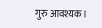गुरु आवश्यक।